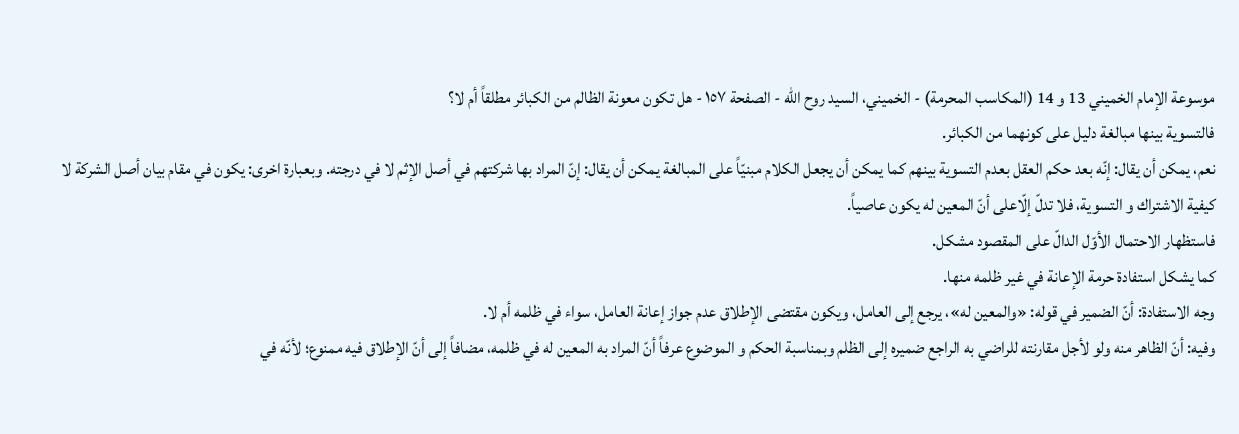موسوعة الإمام الخميني 13 و 14 (المكاسب المحرمة) - الخميني، السيد روح الله - الصفحة ١٥٧ - هل تكون معونة الظالم من الكبائر مطلقاً أم لا؟
فالتسوية بينها مبالغة دليل على كونهما من الكبائر.
نعم، يمكن أن يقال: إنّه بعد حكم العقل بعدم التسوية بينهم كما يمكن أن يجعل الكلام مبنيّاً على المبالغة يمكن أن يقال: إنّ المراد بها شركتهم في أصل الإثم لا في درجته. وبعبارة اخرى: يكون في مقام بيان أصل الشركة لا كيفية الاشتراك و التسوية، فلا تدلّ إلّاعلى أنّ المعين له يكون عاصياً.
فاستظهار الاحتمال الأوّل الدالّ على المقصود مشكل.
كما يشكل استفادة حرمة الإعانة في غير ظلمه منها.
وجه الاستفادة: أنّ الضمير في قوله: «والمعين له»، يرجع إلى العامل، ويكون مقتضى الإطلاق عدم جواز إعانة العامل، سواء في ظلمه أم لا.
وفيه: أنّ الظاهر منه ولو لأجل مقارنته للراضي به الراجع ضميره إلى الظلم وبمناسبة الحكم و الموضوع عرفاً أنّ المراد به المعين له في ظلمه، مضافاً إلى أنّ الإطلاق فيه ممنوع؛ لأنّه في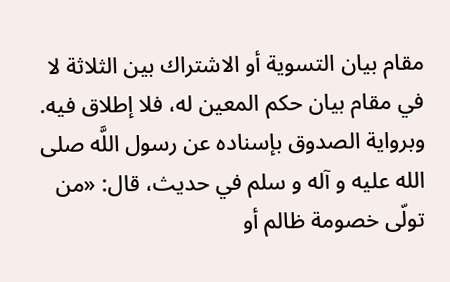مقام بيان التسوية أو الاشتراك بين الثلاثة لا في مقام بيان حكم المعين له، فلا إطلاق فيه.
وبرواية الصدوق بإسناده عن رسول اللَّه صلى الله عليه و آله و سلم في حديث، قال: «من تولّى خصومة ظالم أو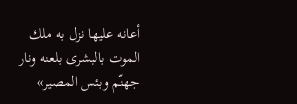أعانه عليها نزل به ملك الموت بالبشرى بلعنه ونار جهنّم وبئس المصير»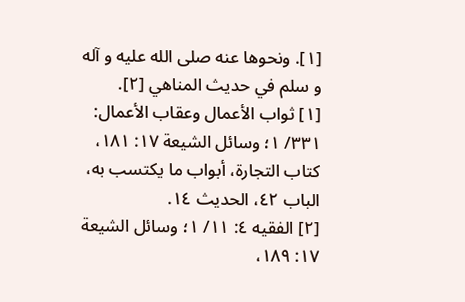[١]. ونحوها عنه صلى الله عليه و آله و سلم في حديث المناهي [٢].
[١] ثواب الأعمال وعقاب الأعمال: ٣٣١/ ١؛ وسائل الشيعة ١٧: ١٨١، كتاب التجارة، أبواب ما يكتسب به، الباب ٤٢، الحديث ١٤.
[٢] الفقيه ٤: ١١/ ١؛ وسائل الشيعة ١٧: ١٨٩،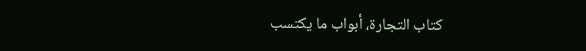كتاب التجارة، أبواب ما يكتسب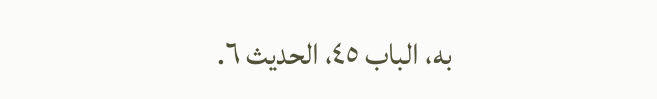به، الباب ٤٥، الحديث ٦.